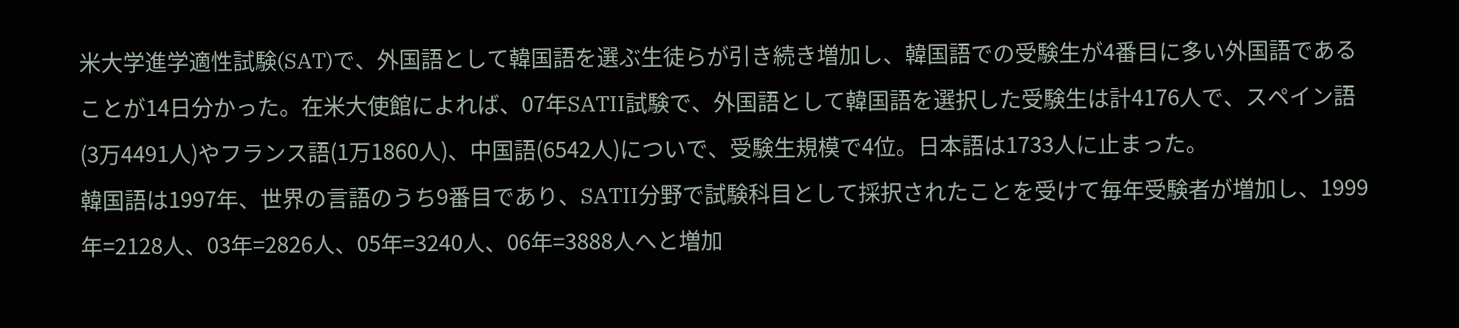米大学進学適性試験(SAT)で、外国語として韓国語を選ぶ生徒らが引き続き増加し、韓国語での受験生が4番目に多い外国語であることが14日分かった。在米大使館によれば、07年SATII試験で、外国語として韓国語を選択した受験生は計4176人で、スペイン語(3万4491人)やフランス語(1万1860人)、中国語(6542人)についで、受験生規模で4位。日本語は1733人に止まった。
韓国語は1997年、世界の言語のうち9番目であり、SATII分野で試験科目として採択されたことを受けて毎年受験者が増加し、1999年=2128人、03年=2826人、05年=3240人、06年=3888人へと増加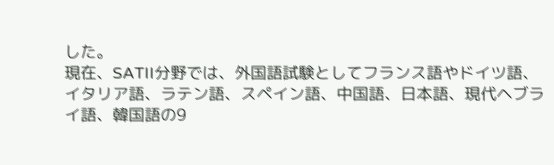した。
現在、SATII分野では、外国語試験としてフランス語やドイツ語、イタリア語、ラテン語、スペイン語、中国語、日本語、現代ヘブライ語、韓国語の9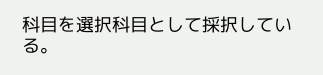科目を選択科目として採択している。